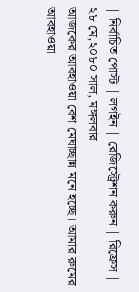| নির্বাচিত পোস্ট | লগইন | রেজিস্ট্রেশন করুন | রিফ্রেস |
২৮ মে,২০৮০ সাল, মঙ্গলবার
আজকের আবহাওয়া বেশ মেঘাচ্ছান্ন মনে হচ্ছে। আমার রুমের আবহাওয়া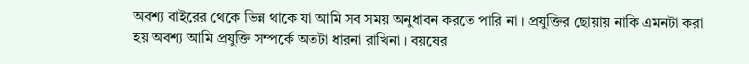অবশ্য বাইরের থেকে ভিন্ন থাকে যা আমি সব সময় অনুধাবন করতে পারি না । প্রযুক্তির ছোয়ায় নাকি এমনটা করা হয় অবশ্য আমি প্রযুক্তি সম্পর্কে অতটা ধারনা রাখিনা । বয়ষের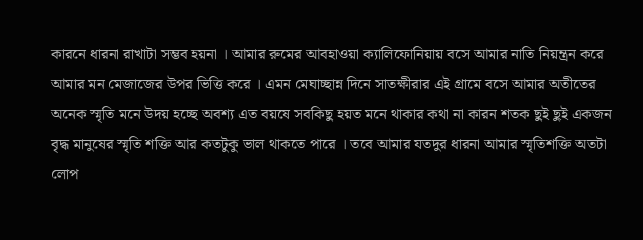কারনে ধারনা রাখাটা সম্ভব হয়না । আমার রুমের আবহাওয়া ক্যালিফোনিয়ায় বসে আমার নাতি নিয়ন্ত্রন করে আমার মন মেজাজের উপর ভিত্তি করে । এমন মেঘাচ্ছান্ন দিনে সাতক্ষীরার এই গ্রামে বসে আমার অতীতের অনেক স্মৃতি মনে উদয় হচ্ছে অবশ্য এত বয়ষে সবকিছু হয়ত মনে থাকার কথা না কারন শতক ছুই ছুই একজন বৃদ্ধ মানুষের স্মৃতি শক্তি আর কতটুকু ভাল থাকতে পারে । তবে আমার যতদুর ধারনা আমার স্মৃতিশক্তি অতটা লোপ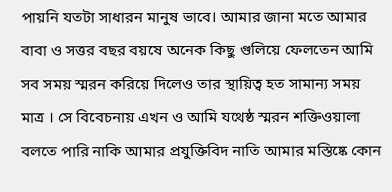পায়নি যতটা সাধারন মানুষ ভাবে। আমার জানা মতে আমার বাবা ও সত্তর বছর বয়ষে অনেক কিছু গুলিয়ে ফেলতেন আমি সব সময় স্মরন করিয়ে দিলেও তার স্থায়িত্ব হত সামান্য সময় মাত্র । সে বিবেচনায় এখন ও আমি যথেষ্ঠ স্মরন শক্তিওয়ালা বলতে পারি নাকি আমার প্রযুক্তিবিদ নাতি আমার মস্তিষ্কে কোন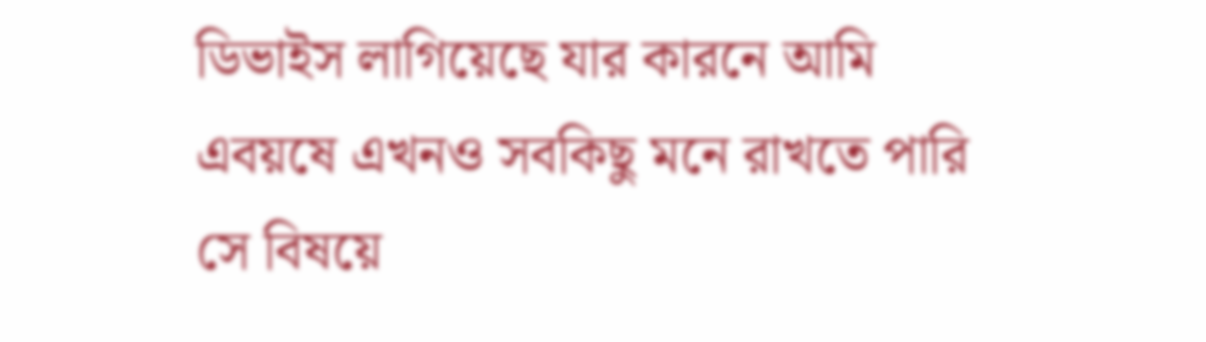ডিভাইস লাগিয়েছে যার কারনে আমি এবয়ষে এখনও সবকিছু মনে রাখতে পারি সে বিষয়ে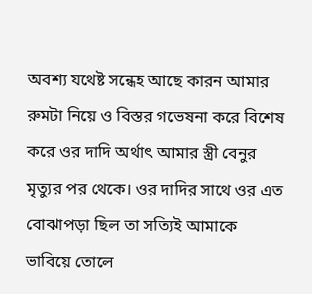অবশ্য যথেষ্ট সন্ধেহ আছে কারন আমার রুমটা নিয়ে ও বিস্তর গভেষনা করে বিশেষ করে ওর দাদি অর্থাৎ আমার স্ত্রী বেনুর মৃত্যুর পর থেকে। ওর দাদির সাথে ওর এত বোঝাপড়া ছিল তা সত্যিই আমাকে ভাবিয়ে তোলে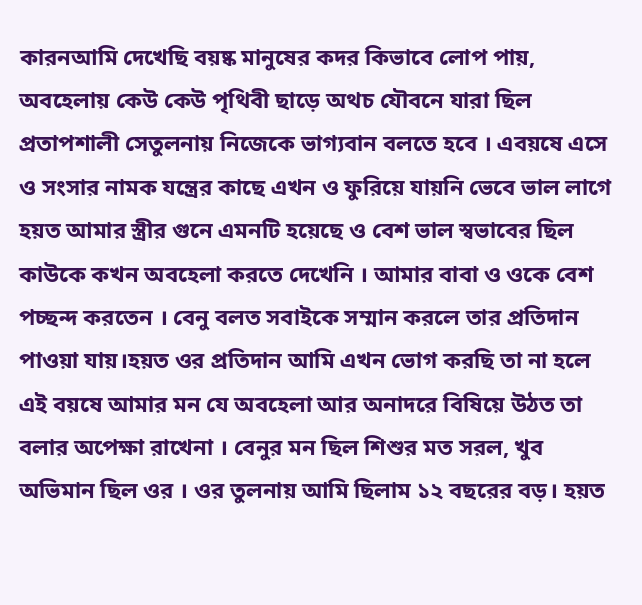কারনআমি দেখেছি বয়ষ্ক মানুষের কদর কিভাবে লোপ পায়, অবহেলায় কেউ কেউ পৃথিবী ছাড়ে অথচ যৌবনে যারা ছিল প্রতাপশালী সেতুলনায় নিজেকে ভাগ্যবান বলতে হবে । এবয়ষে এসে ও সংসার নামক যন্ত্রের কাছে এখন ও ফুরিয়ে যায়নি ভেবে ভাল লাগে হয়ত আমার স্ত্রীর গুনে এমনটি হয়েছে ও বেশ ভাল স্বভাবের ছিল কাউকে কখন অবহেলা করতে দেখেনি । আমার বাবা ও ওকে বেশ পচ্ছন্দ করতেন । বেনু বলত সবাইকে সম্মান করলে তার প্রতিদান পাওয়া যায়।হয়ত ওর প্রতিদান আমি এখন ভোগ করছি তা না হলে এই বয়ষে আমার মন যে অবহেলা আর অনাদরে বিষিয়ে উঠত তা বলার অপেক্ষা রাখেনা । বেনুর মন ছিল শিশুর মত সরল, খুব অভিমান ছিল ওর । ওর তুলনায় আমি ছিলাম ১২ বছরের বড়। হয়ত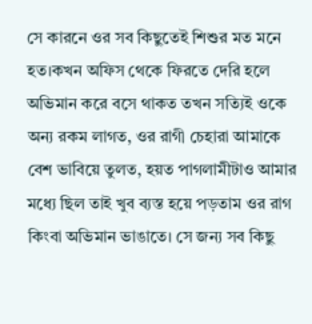সে কারনে ওর সব কিছুতেই শিশুর মত মনে হত।কখন অফিস থেকে ফিরতে দেরি হলে অভিমান করে বসে থাকত তখন সত্যিই ওকে অন্য রকম লাগত, ওর রাগী চেহারা আমাকে বেশ ভাবিয়ে তুলত, হয়ত পাগলামীটাও আমার মধ্যে ছিল তাই খুব ব্যস্ত হয়ে পড়তাম ওর রাগ কিংবা অভিমান ভাঙাতে। সে জন্য সব কিছু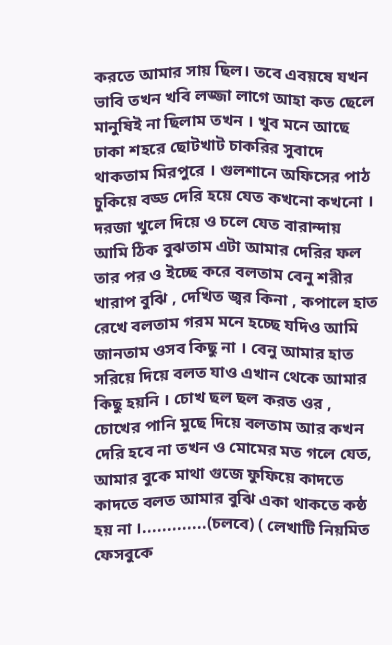করতে আমার সায় ছিল। তবে এবয়ষে যখন ভাবি তখন খবি লজ্জা লাগে আহা কত ছেলে মানুষিই না ছিলাম তখন । খুব মনে আছে ঢাকা শহরে ছোটখাট চাকরির সুবাদে থাকতাম মিরপুরে । গুলশানে অফিসের পাঠ চুকিয়ে বড্ড দেরি হয়ে যেত কখনো কখনো । দরজা খুলে দিয়ে ও চলে যেত বারান্দায় আমি ঠিক বুঝতাম এটা আমার দেরির ফল তার পর ও ইচ্ছে করে বলতাম বেনু শরীর খারাপ বুঝি , দেখিত জ্বর কিনা , কপালে হাত রেখে বলতাম গরম মনে হচ্ছে যদিও আমি জানতাম ওসব কিছু না । বেনু আমার হাত সরিয়ে দিয়ে বলত যাও এখান থেকে আমার কিছু হয়নি । চোখ ছল ছল করত ওর , চোখের পানি মুছে দিয়ে বলতাম আর কখন দেরি হবে না তখন ও মোমের মত গলে যেত, আমার বুকে মাথা গুজে ফুফিয়ে কাদতে কাদতে বলত আমার বুঝি একা থাকতে কষ্ঠ হয় না ।.............(চলবে) ( লেখাটি নিয়মিত ফেসবুকে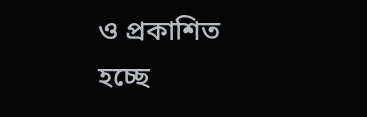ও প্রকাশিত হচ্ছে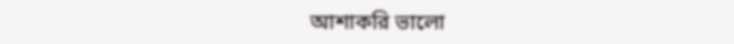আশাকরি ভালো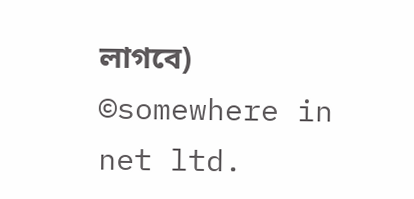লাগবে)
©somewhere in net ltd.